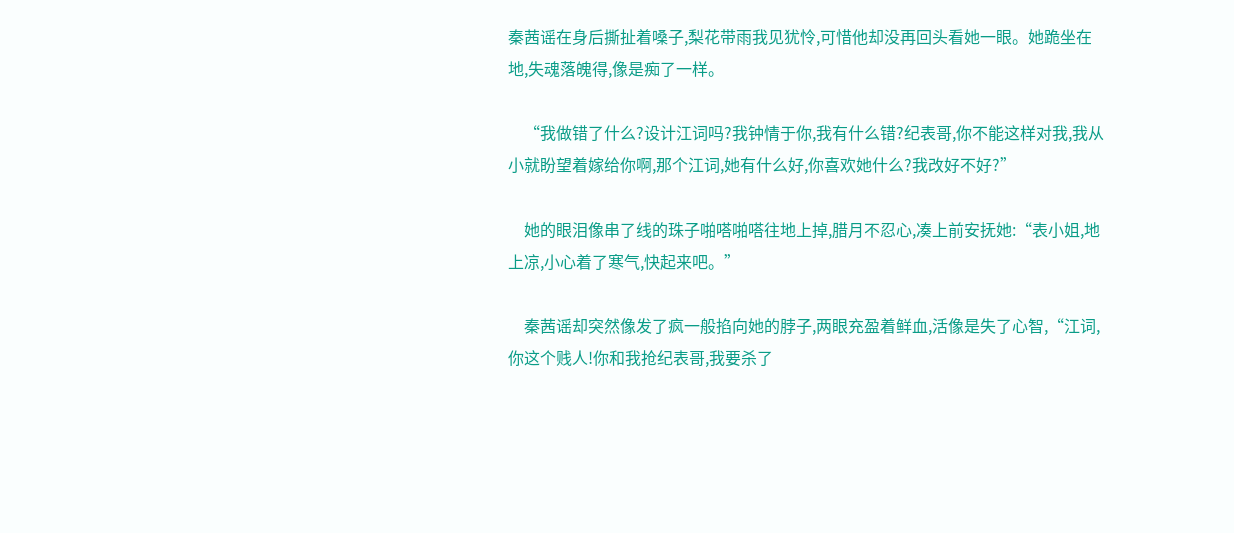秦茜谣在身后撕扯着嗓子,梨花带雨我见犹怜,可惜他却没再回头看她一眼。她跪坐在地,失魂落魄得,像是痴了一样。

    “我做错了什么?设计江词吗?我钟情于你,我有什么错?纪表哥,你不能这样对我,我从小就盼望着嫁给你啊,那个江词,她有什么好,你喜欢她什么?我改好不好?”

    她的眼泪像串了线的珠子啪嗒啪嗒往地上掉,腊月不忍心,凑上前安抚她:“表小姐,地上凉,小心着了寒气,快起来吧。”

    秦茜谣却突然像发了疯一般掐向她的脖子,两眼充盈着鲜血,活像是失了心智,“江词,你这个贱人!你和我抢纪表哥,我要杀了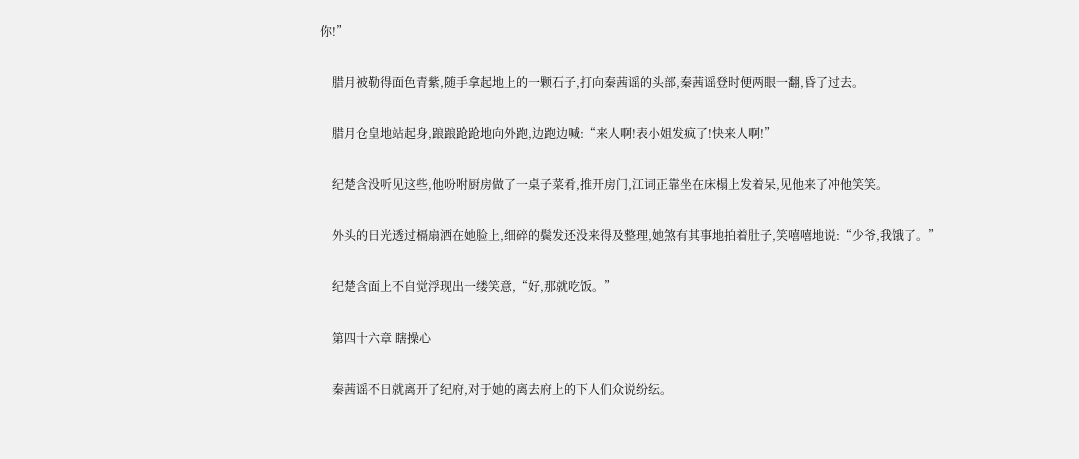你!”

    腊月被勒得面色青紫,随手拿起地上的一颗石子,打向秦茜谣的头部,秦茜谣登时便两眼一翻,昏了过去。

    腊月仓皇地站起身,踉踉跄跄地向外跑,边跑边喊:“来人啊!表小姐发疯了!快来人啊!”

    纪楚含没听见这些,他吩咐厨房做了一桌子菜肴,推开房门,江词正靠坐在床榻上发着呆,见他来了冲他笑笑。

    外头的日光透过槅扇洒在她脸上,细碎的鬓发还没来得及整理,她煞有其事地拍着肚子,笑嘻嘻地说:“少爷,我饿了。”

    纪楚含面上不自觉浮现出一缕笑意,“好,那就吃饭。”

    第四十六章 瞎操心

    秦茜谣不日就离开了纪府,对于她的离去府上的下人们众说纷纭。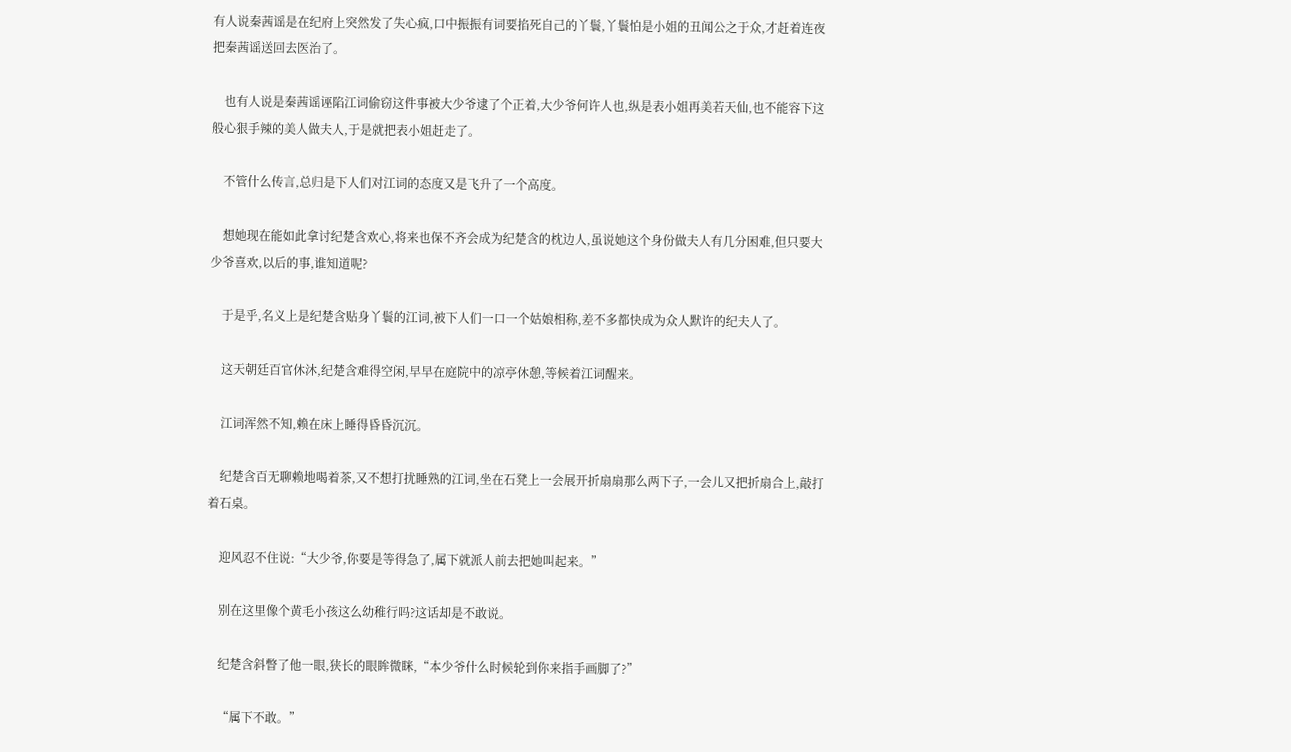有人说秦茜谣是在纪府上突然发了失心疯,口中振振有词要掐死自己的丫鬟,丫鬟怕是小姐的丑闻公之于众,才赶着连夜把秦茜谣送回去医治了。

    也有人说是秦茜谣诬陷江词偷窃这件事被大少爷逮了个正着,大少爷何许人也,纵是表小姐再美若天仙,也不能容下这般心狠手辣的美人做夫人,于是就把表小姐赶走了。

    不管什么传言,总归是下人们对江词的态度又是飞升了一个高度。

    想她现在能如此拿讨纪楚含欢心,将来也保不齐会成为纪楚含的枕边人,虽说她这个身份做夫人有几分困难,但只要大少爷喜欢,以后的事,谁知道呢?

    于是乎,名义上是纪楚含贴身丫鬟的江词,被下人们一口一个姑娘相称,差不多都快成为众人默许的纪夫人了。

    这天朝廷百官休沐,纪楚含难得空闲,早早在庭院中的凉亭休憩,等候着江词醒来。

    江词浑然不知,赖在床上睡得昏昏沉沉。

    纪楚含百无聊赖地喝着茶,又不想打扰睡熟的江词,坐在石凳上一会展开折扇扇那么两下子,一会儿又把折扇合上,敲打着石桌。

    迎风忍不住说:“大少爷,你要是等得急了,属下就派人前去把她叫起来。”

    别在这里像个黄毛小孩这么幼稚行吗?这话却是不敢说。

    纪楚含斜瞥了他一眼,狭长的眼眸微眯,“本少爷什么时候轮到你来指手画脚了?”

    “属下不敢。”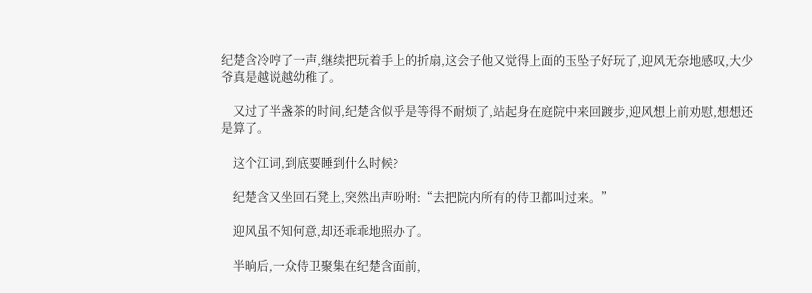纪楚含冷哼了一声,继续把玩着手上的折扇,这会子他又觉得上面的玉坠子好玩了,迎风无奈地感叹,大少爷真是越说越幼稚了。

    又过了半盏茶的时间,纪楚含似乎是等得不耐烦了,站起身在庭院中来回踱步,迎风想上前劝慰,想想还是算了。

    这个江词,到底要睡到什么时候?

    纪楚含又坐回石凳上,突然出声吩咐:“去把院内所有的侍卫都叫过来。”

    迎风虽不知何意,却还乖乖地照办了。

    半晌后,一众侍卫聚集在纪楚含面前,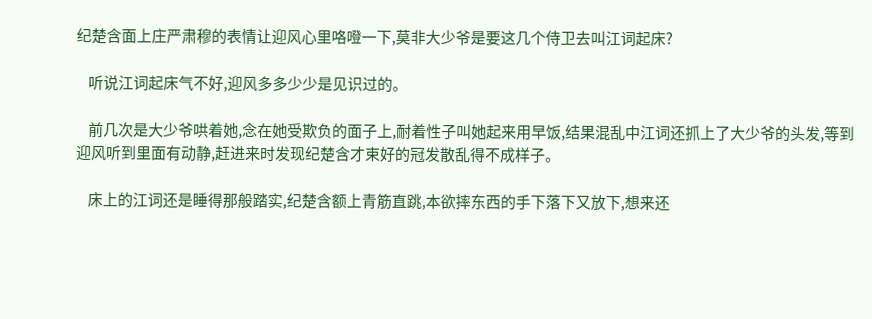纪楚含面上庄严肃穆的表情让迎风心里咯噔一下,莫非大少爷是要这几个侍卫去叫江词起床?

    听说江词起床气不好,迎风多多少少是见识过的。

    前几次是大少爷哄着她,念在她受欺负的面子上,耐着性子叫她起来用早饭,结果混乱中江词还抓上了大少爷的头发,等到迎风听到里面有动静,赶进来时发现纪楚含才束好的冠发散乱得不成样子。

    床上的江词还是睡得那般踏实,纪楚含额上青筋直跳,本欲摔东西的手下落下又放下,想来还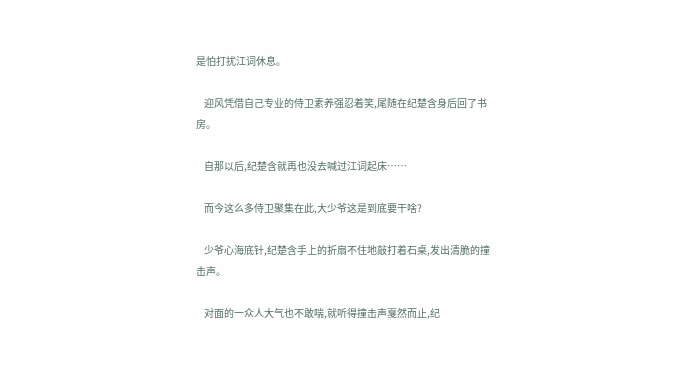是怕打扰江词休息。

    迎风凭借自己专业的侍卫素养强忍着笑,尾随在纪楚含身后回了书房。

    自那以后,纪楚含就再也没去喊过江词起床……

    而今这么多侍卫聚集在此,大少爷这是到底要干啥?

    少爷心海底针,纪楚含手上的折扇不住地敲打着石桌,发出清脆的撞击声。

    对面的一众人大气也不敢喘,就听得撞击声戛然而止,纪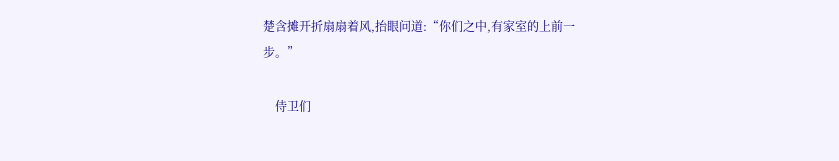楚含摊开折扇扇着风,抬眼问道:“你们之中,有家室的上前一步。”

    侍卫们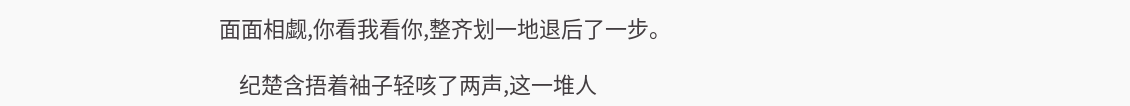面面相觑,你看我看你,整齐划一地退后了一步。

    纪楚含捂着袖子轻咳了两声,这一堆人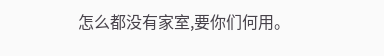怎么都没有家室,要你们何用。